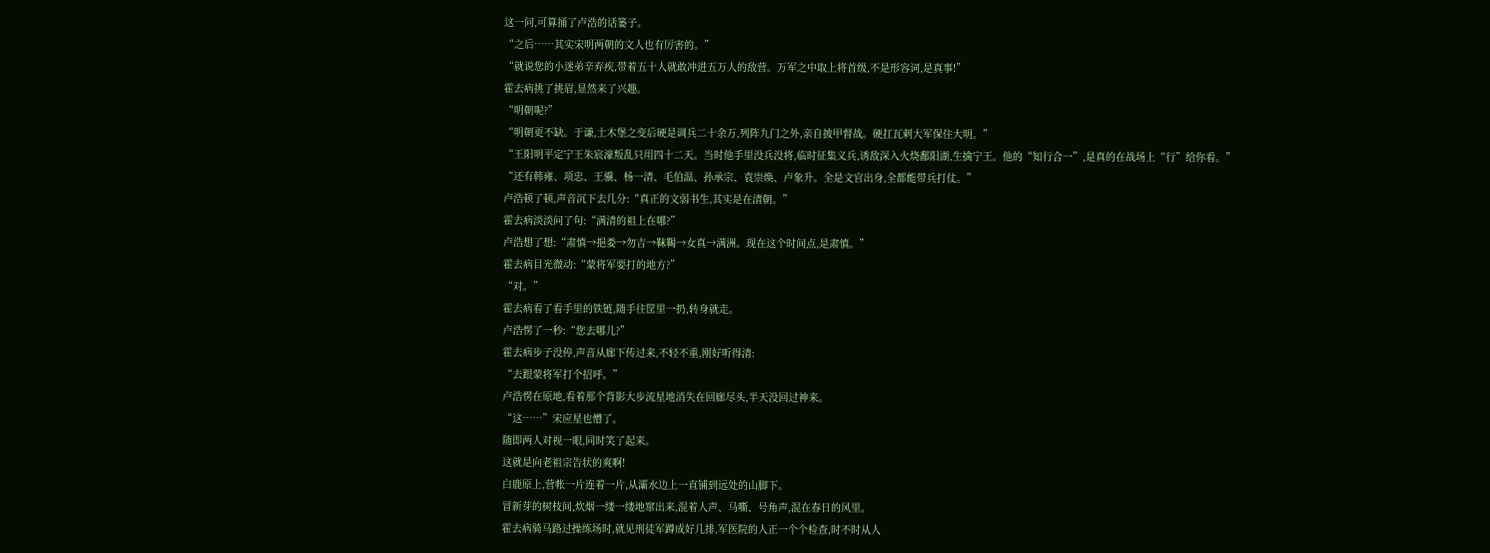这一问,可算捅了卢浩的话篓子。
“之后……其实宋明两朝的文人也有厉害的。”
“就说您的小迷弟辛弃疾,带着五十人就敢冲进五万人的敌营。万军之中取上将首级,不是形容词,是真事!”
霍去病挑了挑眉,显然来了兴趣。
“明朝呢?”
“明朝更不缺。于谦,土木堡之变后硬是调兵二十余万,列阵九门之外,亲自披甲督战。硬扛瓦剌大军保住大明。”
“王阳明平定宁王朱宸濠叛乱只用四十二天。当时他手里没兵没将,临时征集义兵,诱敌深入火烧鄱阳湖,生擒宁王。他的“知行合一”,是真的在战场上“行”给你看。”
“还有韩雍、项忠、王骥、杨一清、毛伯温、孙承宗、袁崇焕、卢象升。全是文官出身,全都能带兵打仗。”
卢浩顿了顿,声音沉下去几分:“真正的文弱书生,其实是在清朝。”
霍去病淡淡问了句:“满清的祖上在哪?”
卢浩想了想:“肃慎→挹娄→勿吉→靺鞨→女真→满洲。现在这个时间点,是肃慎。”
霍去病目光微动:“蒙将军要打的地方?”
“对。”
霍去病看了看手里的铁链,随手往筐里一扔,转身就走。
卢浩愣了一秒:“您去哪儿?”
霍去病步子没停,声音从廊下传过来,不轻不重,刚好听得清:
“去跟蒙将军打个招呼。”
卢浩愣在原地,看着那个背影大步流星地消失在回廊尽头,半天没回过神来。
“这……”宋应星也懵了。
随即两人对视一眼,同时笑了起来。
这就是向老祖宗告状的爽啊!
白鹿原上,营帐一片连着一片,从灞水边上一直铺到远处的山脚下。
冒新芽的树枝间,炊烟一缕一缕地窜出来,混着人声、马嘶、号角声,混在春日的风里。
霍去病骑马路过操练场时,就见刑徒军蹲成好几排,军医院的人正一个个检查,时不时从人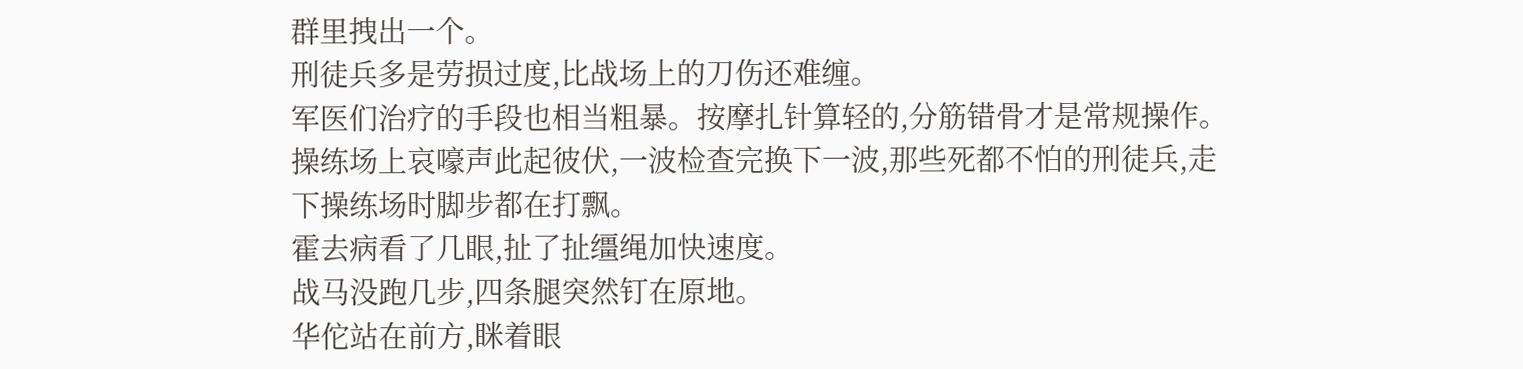群里拽出一个。
刑徒兵多是劳损过度,比战场上的刀伤还难缠。
军医们治疗的手段也相当粗暴。按摩扎针算轻的,分筋错骨才是常规操作。
操练场上哀嚎声此起彼伏,一波检查完换下一波,那些死都不怕的刑徒兵,走下操练场时脚步都在打飘。
霍去病看了几眼,扯了扯缰绳加快速度。
战马没跑几步,四条腿突然钉在原地。
华佗站在前方,眯着眼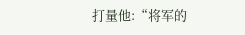打量他:“将军的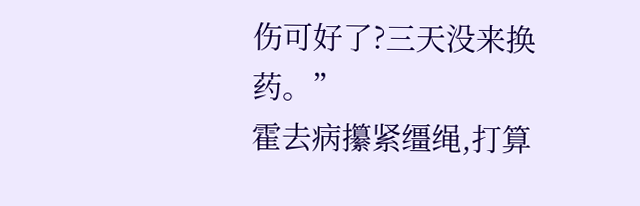伤可好了?三天没来换药。”
霍去病攥紧缰绳,打算